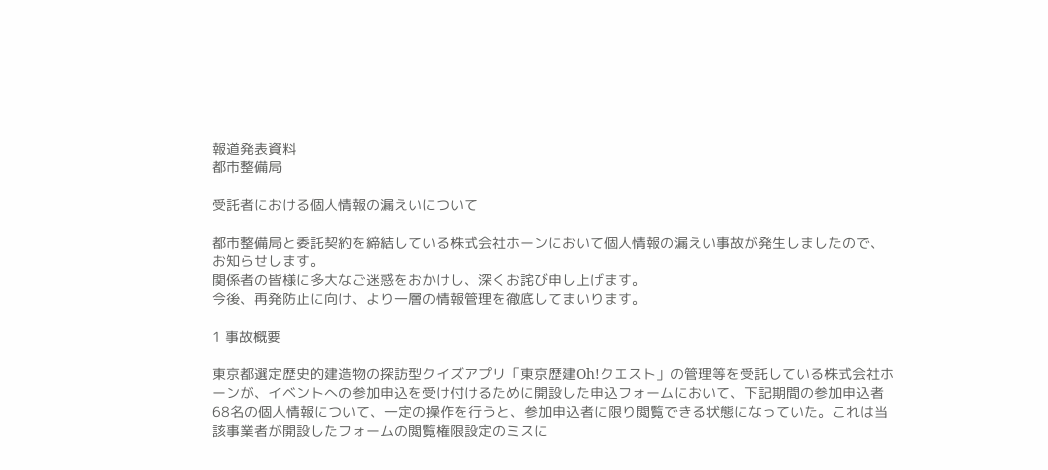報道発表資料
都市整備局

受託者における個人情報の漏えいについて

都市整備局と委託契約を締結している株式会社ホーンにおいて個人情報の漏えい事故が発生しましたので、お知らせします。
関係者の皆様に多大なご迷惑をおかけし、深くお詫び申し上げます。
今後、再発防止に向け、より一層の情報管理を徹底してまいります。

1 事故概要

東京都選定歴史的建造物の探訪型クイズアプリ「東京歴建Oh!クエスト」の管理等を受託している株式会社ホーンが、イベントへの参加申込を受け付けるために開設した申込フォームにおいて、下記期間の参加申込者68名の個人情報について、一定の操作を行うと、参加申込者に限り閲覧できる状態になっていた。これは当該事業者が開設したフォームの閲覧権限設定のミスに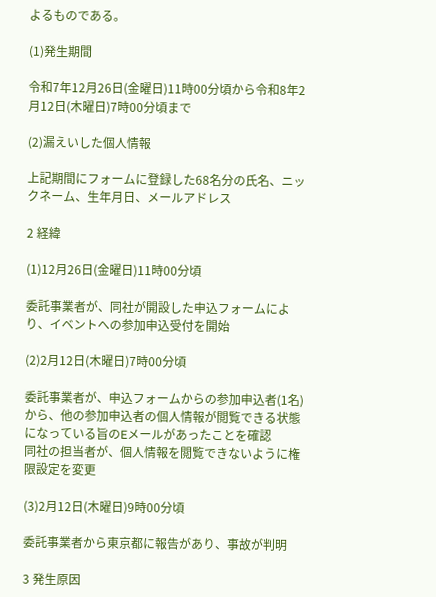よるものである。

(1)発生期間

令和7年12月26日(金曜日)11時00分頃から令和8年2月12日(木曜日)7時00分頃まで

(2)漏えいした個人情報

上記期間にフォームに登録した68名分の氏名、ニックネーム、生年月日、メールアドレス

2 経緯

(1)12月26日(金曜日)11時00分頃

委託事業者が、同社が開設した申込フォームにより、イベントへの参加申込受付を開始

(2)2月12日(木曜日)7時00分頃

委託事業者が、申込フォームからの参加申込者(1名)から、他の参加申込者の個人情報が閲覧できる状態になっている旨のEメールがあったことを確認
同社の担当者が、個人情報を閲覧できないように権限設定を変更

(3)2月12日(木曜日)9時00分頃

委託事業者から東京都に報告があり、事故が判明

3 発生原因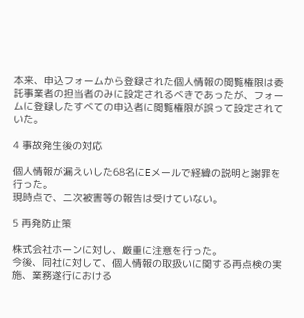本来、申込フォームから登録された個人情報の閲覧権限は委託事業者の担当者のみに設定されるべきであったが、フォームに登録したすべての申込者に閲覧権限が誤って設定されていた。

4 事故発生後の対応

個人情報が漏えいした68名にEメールで経緯の説明と謝罪を行った。
現時点で、二次被害等の報告は受けていない。

5 再発防止策

株式会社ホーンに対し、厳重に注意を行った。
今後、同社に対して、個人情報の取扱いに関する再点検の実施、業務遂行における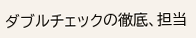ダブルチェックの徹底、担当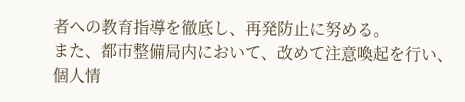者への教育指導を徹底し、再発防止に努める。
また、都市整備局内において、改めて注意喚起を行い、個人情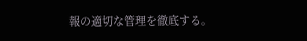報の適切な管理を徹底する。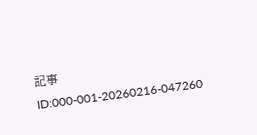記事ID:000-001-20260216-047260